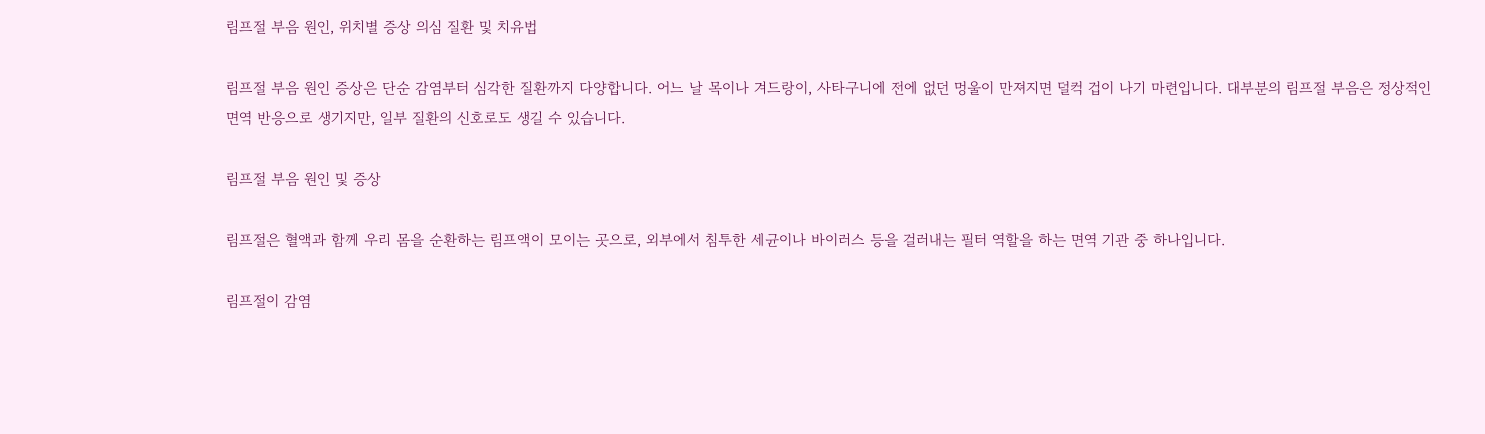림프절 부음 원인, 위치별 증상 의심 질환 및 치유법

림프절 부음 원인 증상은 단순 감염부터 심각한 질환까지 다양합니다. 어느 날 목이나 겨드랑이, 사타구니에 전에 없던 멍울이 만져지면 덜컥 겁이 나기 마련입니다. 대부분의 림프절 부음은 정상적인 면역 반응으로 생기지만, 일부 질환의 신호로도 생길 수 있습니다.

림프절 부음 원인 및 증상

림프절은 혈액과 함께 우리 몸을 순환하는 림프액이 모이는 곳으로, 외부에서 침투한 세균이나 바이러스 등을 걸러내는 필터 역할을 하는 면역 기관 중 하나입니다.

림프절이 감염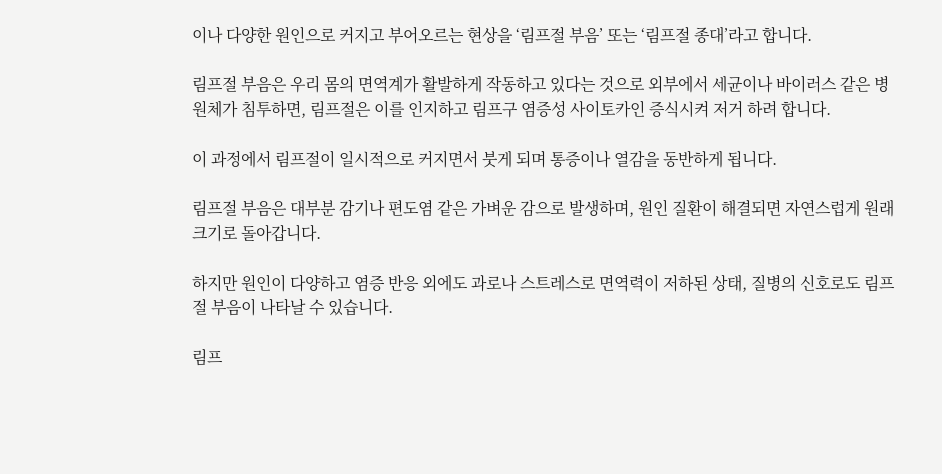이나 다양한 원인으로 커지고 부어오르는 현상을 ‘림프절 부음’ 또는 ‘림프절 종대’라고 합니다.

림프절 부음은 우리 몸의 면역계가 활발하게 작동하고 있다는 것으로 외부에서 세균이나 바이러스 같은 병원체가 침투하면, 림프절은 이를 인지하고 림프구 염증성 사이토카인 증식시켜 저거 하려 합니다.

이 과정에서 림프절이 일시적으로 커지면서 붓게 되며 통증이나 열감을 동반하게 됩니다.

림프절 부음은 대부분 감기나 편도염 같은 가벼운 감으로 발생하며, 원인 질환이 해결되면 자연스럽게 원래 크기로 돌아갑니다.

하지만 원인이 다양하고 염증 반응 외에도 과로나 스트레스로 면역력이 저하된 상태, 질병의 신호로도 림프절 부음이 나타날 수 있습니다.

림프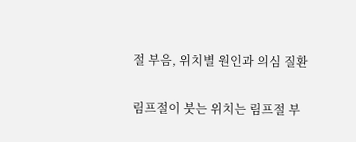절 부음, 위치별 원인과 의심 질환

림프절이 붓는 위치는 림프절 부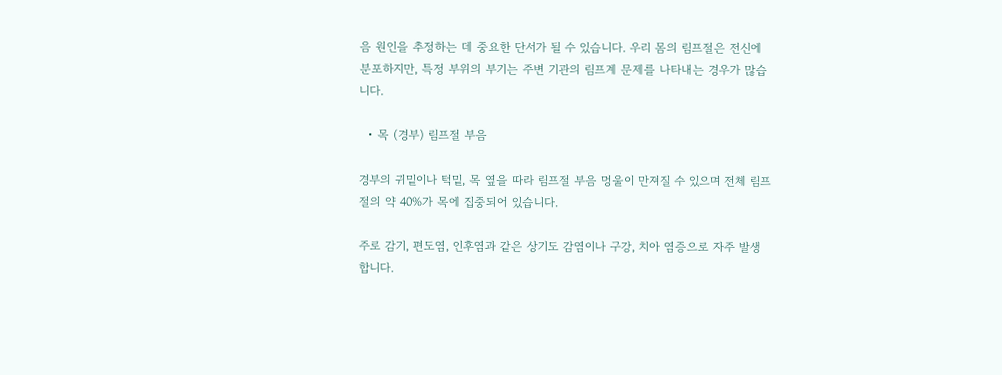음 원인을 추정하는 데 중요한 단서가 될 수 있습니다. 우리 몸의 림프절은 전신에 분포하지만, 특정 부위의 부기는 주변 기관의 림프계 문제를 나타내는 경우가 많습니다.

  • 목 (경부) 림프절 부음

경부의 귀밑이나 턱밑, 목 옆을 따라 림프절 부음 멍울이 만져질 수 있으며 전체 림프절의 약 40%가 목에 집중되어 있습니다.

주로 감기, 편도염, 인후염과 같은 상기도 감염이나 구강, 치아 염증으로 자주 발생합니다.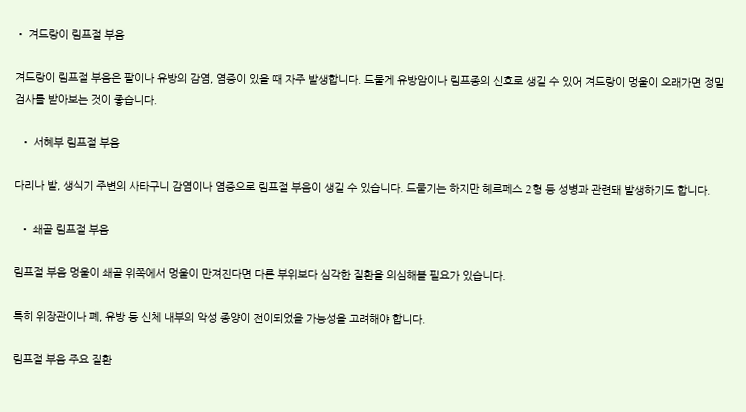• 겨드랑이 림프절 부음

겨드랑이 림프절 부음은 팔이나 유방의 감염, 염증이 있을 때 자주 발생합니다. 드물게 유방암이나 림프종의 신호로 생길 수 있어 겨드랑이 멍울이 오래가면 정밀 검사를 받아보는 것이 좋습니다.

  • 서혜부 림프절 부음

다리나 발, 생식기 주변의 사타구니 감염이나 염증으로 림프절 부음이 생길 수 있습니다. 드물기는 하지만 헤르페스 2형 등 성병과 관련돼 발생하기도 합니다.

  • 쇄골 림프절 부음

림프절 부음 멍울이 쇄골 위쪽에서 멍울이 만져진다면 다른 부위보다 심각한 질환을 의심해볼 필요가 있습니다.

특히 위장관이나 폐, 유방 등 신체 내부의 악성 종양이 전이되었을 가능성을 고려해야 합니다.

림프절 부음 주요 질환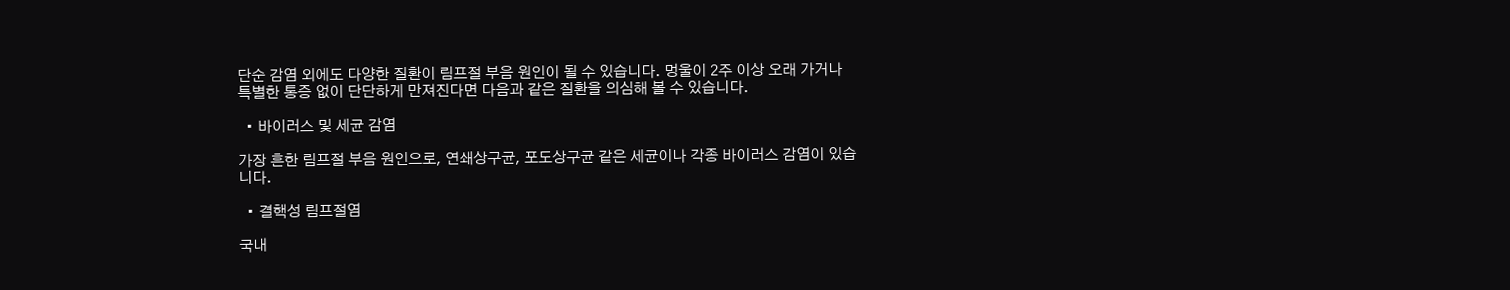단순 감염 외에도 다양한 질환이 림프절 부음 원인이 될 수 있습니다. 멍울이 2주 이상 오래 가거나 특별한 통증 없이 단단하게 만져진다면 다음과 같은 질환을 의심해 볼 수 있습니다.

  • 바이러스 및 세균 감염

가장 흔한 림프절 부음 원인으로, 연쇄상구균, 포도상구균 같은 세균이나 각종 바이러스 감염이 있습니다.

  • 결핵성 림프절염

국내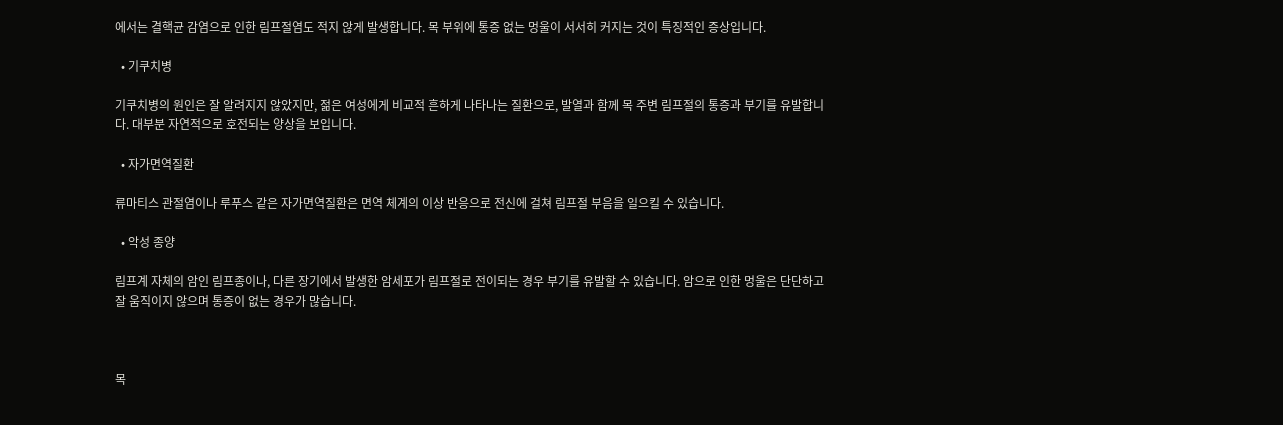에서는 결핵균 감염으로 인한 림프절염도 적지 않게 발생합니다. 목 부위에 통증 없는 멍울이 서서히 커지는 것이 특징적인 증상입니다.

  • 기쿠치병

기쿠치병의 원인은 잘 알려지지 않았지만, 젊은 여성에게 비교적 흔하게 나타나는 질환으로, 발열과 함께 목 주변 림프절의 통증과 부기를 유발합니다. 대부분 자연적으로 호전되는 양상을 보입니다.

  • 자가면역질환

류마티스 관절염이나 루푸스 같은 자가면역질환은 면역 체계의 이상 반응으로 전신에 걸쳐 림프절 부음을 일으킬 수 있습니다.

  • 악성 종양

림프계 자체의 암인 림프종이나, 다른 장기에서 발생한 암세포가 림프절로 전이되는 경우 부기를 유발할 수 있습니다. 암으로 인한 멍울은 단단하고 잘 움직이지 않으며 통증이 없는 경우가 많습니다.



목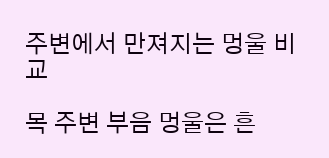주변에서 만져지는 멍울 비교

목 주변 부음 멍울은 흔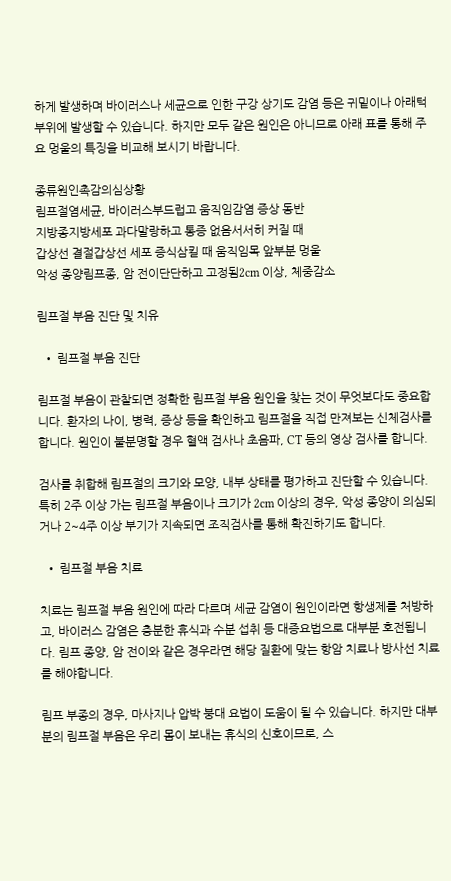하게 발생하며 바이러스나 세균으로 인한 구강 상기도 감염 등은 귀밑이나 아래턱 부위에 발생할 수 있습니다. 하지만 모두 같은 원인은 아니므로 아래 표를 통해 주요 멍울의 특징을 비교해 보시기 바랍니다.

종류원인촉감의심상황
림프절염세균, 바이러스부드럽고 움직임감염 증상 동반
지방종지방세포 과다말랑하고 통증 없음서서히 커질 때
갑상선 결절갑상선 세포 증식삼킬 때 움직임목 앞부분 멍울
악성 종양림프종, 암 전이단단하고 고정됨2cm 이상, 체중감소

림프절 부음 진단 및 치유

  • 림프절 부음 진단

림프절 부음이 관찰되면 정확한 림프절 부음 원인을 찾는 것이 무엇보다도 중요합니다. 환자의 나이, 병력, 증상 등을 확인하고 림프절을 직접 만져보는 신체검사를 합니다. 원인이 불분명할 경우 혈액 검사나 초음파, CT 등의 영상 검사를 합니다.

검사를 취합해 림프절의 크기와 모양, 내부 상태를 평가하고 진단할 수 있습니다. 특히 2주 이상 가는 림프절 부음이나 크기가 2cm 이상의 경우, 악성 종양이 의심되거나 2~4주 이상 부기가 지속되면 조직검사를 통해 확진하기도 합니다.

  • 림프절 부음 치료

치료는 림프절 부음 원인에 따라 다르며 세균 감염이 원인이라면 항생제를 처방하고, 바이러스 감염은 충분한 휴식과 수분 섭취 등 대증요법으로 대부분 호전됩니다. 림프 종양, 암 전이와 같은 경우라면 해당 질환에 맞는 항암 치료나 방사선 치료를 해야합니다.

림프 부종의 경우, 마사지나 압박 붕대 요법이 도움이 될 수 있습니다. 하지만 대부분의 림프절 부음은 우리 몸이 보내는 휴식의 신호이므로, 스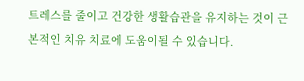트레스를 줄이고 건강한 생활습관을 유지하는 것이 근본적인 치유 치료에 도움이될 수 있습니다.